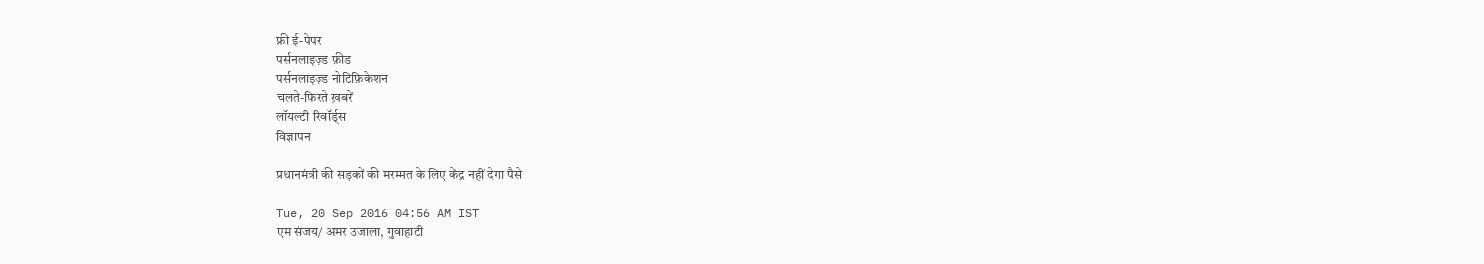फ्री ई-पेपर
पर्सनलाइज़्ड फ़ीड
पर्सनलाइज़्ड नोटिफ़िकेशन
चलते-फिरते ख़बरें
लॉयल्टी रिवॉर्ड्स
विज्ञापन

प्रधानमंत्री की सड़कों की मरम्मत के लिए केंद्र नहीं देगा पैसे

Tue, 20 Sep 2016 04:56 AM IST
एम संजय/ अमर उजाला, गुवाहाटी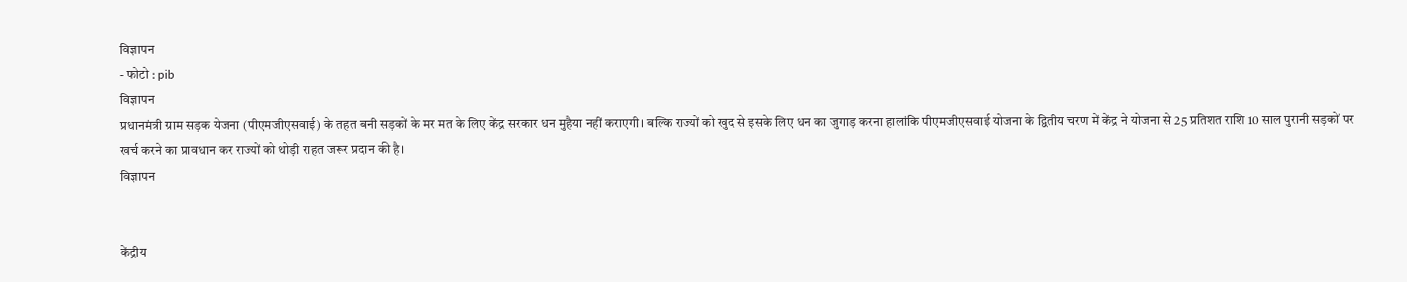विज्ञापन
- फोटो : pib
विज्ञापन
प्रधानमंत्री ग्राम सड़क येजना (पीएमजीएसवाई) के तहत बनी सड़कों के मर मत के लिए केंद्र सरकार धन मुहैया नहीं कराएगी। बल्कि राज्यों को खुद से इसके लिए धन का जुगाड़ करना हालांकि पीएमजीएसवाई योजना के द्वितीय चरण में केंद्र ने योजना से 25 प्रतिशत राशि 10 साल पुरानी सड़कों पर खर्च करने का प्रावधान कर राज्यों को थोड़ी राहत जरूर प्रदान की है।
विज्ञापन


केंद्रीय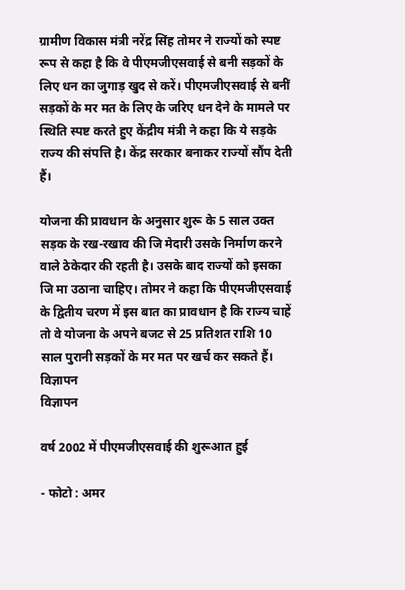ग्रामीण विकास मंत्री नरेंद्र सिंह तोमर ने राज्यों को स्पष्ट रूप से कहा है कि वे पीएमजीएसवाई से बनी सड़कों के लिए धन का जुगाड़ खुद से करें। पीएमजीएसवाई से बनीं सड़कों के मर मत के लिए के जरिए धन देने के मामले पर स्थिति स्पष्ट करते हुए केंद्रीय मंत्री ने कहा कि ये सड़के राज्य की संपत्ति है। केंद्र सरकार बनाकर राज्यों सौंप देती हैं।

योजना की प्रावधान के अनुसार शुरू के 5 साल उक्त सड़क के रख-रखाव की जि मेदारी उसके निर्माण करने वाले ठेकेदार की रहती है। उसके बाद राज्यों को इसका जि मा उठाना चाहिए। तोमर ने कहा कि पीएमजीएसवाई के द्वितीय चरण में इस बात का प्रावधान है कि राज्य चाहें तो वे योजना के अपने बजट से 25 प्रतिशत राशि 10 साल पुरानी सड़कों के मर मत पर खर्च कर सकते हैं।
विज्ञापन
विज्ञापन

वर्ष 2002 में पीएमजीएसवाई की शुरूआत हुई

- फोटो : अमर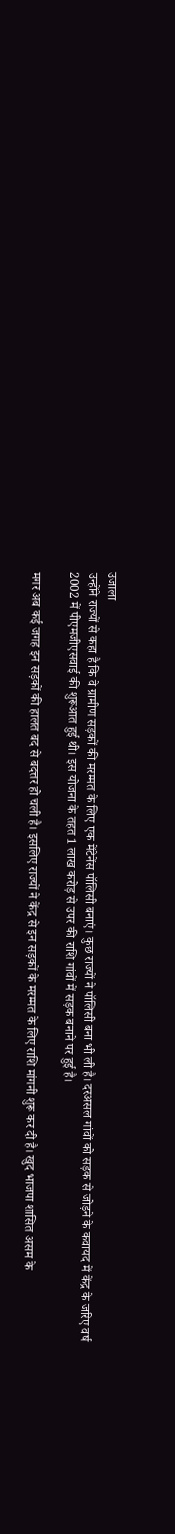उजाला
उन्होंने राज्यों से कहा है कि वे ग्रामीण सड़कों की मरम्मत के लिए एक मेंटेनेंस पॉलिसी बनाएं। कुछ राज्यों ने पॉलिसी बना भी ली है। दरअसल गांवों को सड़क से जोड़ने के कवायद में केंद्र के जरिए वर्ष 2002 में पीएमजीएसवाई की शुरूआत हुई थी। इस योजना के तहत 1 लाख करोड़ से उपर की राशि गांवों में सड़क बनाने पर हुई है।

मगर अब कई जगह इन सड़कों की हालत बद से बदत्तर हो चली है। इसलिए राज्यों ने केंद्र से इन सड़कों के मरम्मत के लिए राशि मांगनी शुरू कर दी है। खुद भाजपा शासित असम के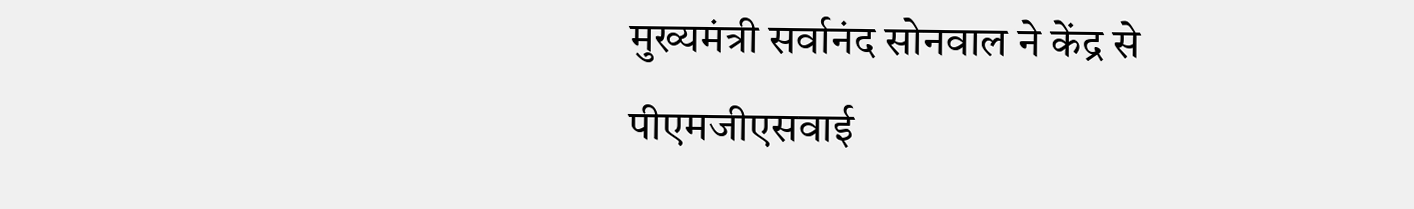मुख्यमंत्री सर्वानंद सोनवाल ने केंद्र से पीएमजीएसवाई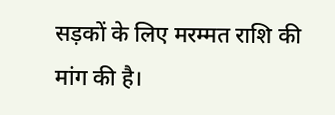सड़कों के लिए मरम्मत राशि की मांग की है।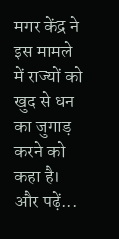मगर केंद्र ने इस मामले में राज्यों को खुद से धन का जुगाड़ करने को कहा है।
और पढ़ें...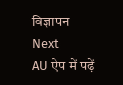विज्ञापन
Next
AU ऐप में पढ़ें